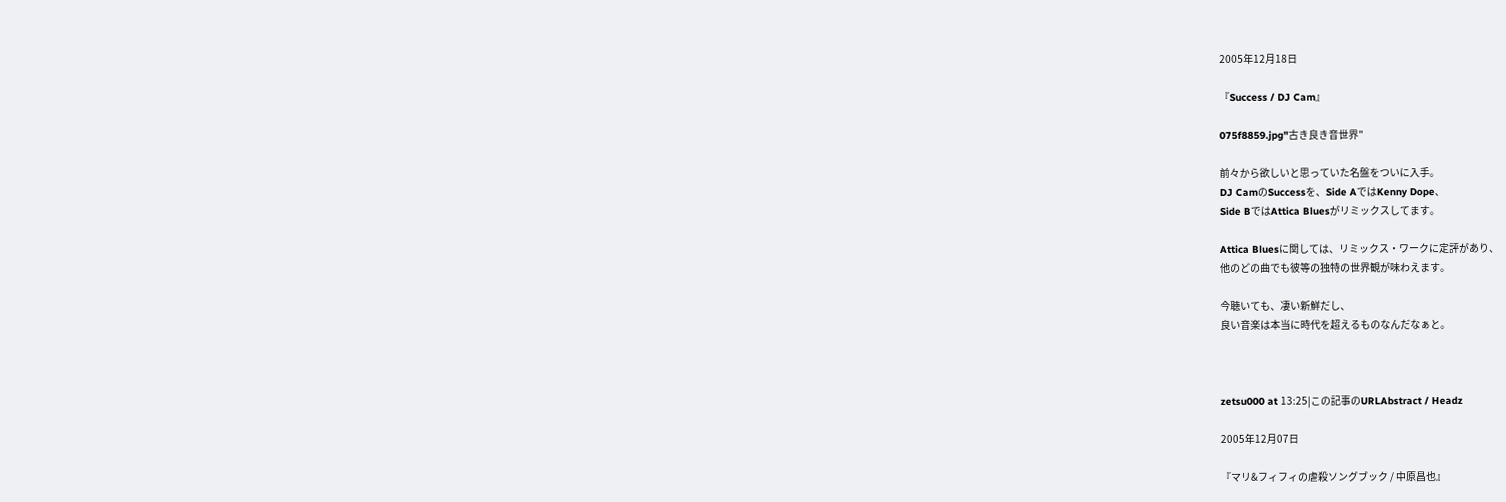2005年12月18日

『Success / DJ Cam』

075f8859.jpg"古き良き音世界"

前々から欲しいと思っていた名盤をついに入手。
DJ CamのSuccessを、Side AではKenny Dope、
Side BではAttica Bluesがリミックスしてます。

Attica Bluesに関しては、リミックス・ワークに定評があり、
他のどの曲でも彼等の独特の世界観が味わえます。

今聴いても、凄い新鮮だし、
良い音楽は本当に時代を超えるものなんだなぁと。



zetsu000 at 13:25|この記事のURLAbstract / Headz

2005年12月07日

『マリ&フィフィの虐殺ソングブック / 中原昌也』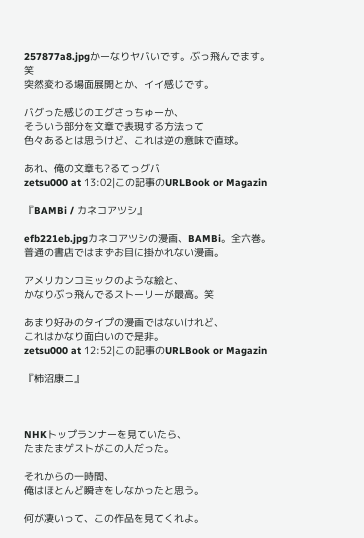257877a8.jpgかーなりヤバいです。ぶっ飛んでます。笑
突然変わる場面展開とか、イイ感じです。

バグった感じのエグさっちゅーか、
そういう部分を文章で表現する方法って
色々あるとは思うけど、これは逆の意味で直球。

あれ、俺の文章も?るてっグバ
zetsu000 at 13:02|この記事のURLBook or Magazin

『BAMBi / カネコアツシ』

efb221eb.jpgカネコアツシの漫画、BAMBi。全六巻。
普通の書店ではまずお目に掛かれない漫画。

アメリカンコミックのような絵と、
かなりぶっ飛んでるストーリーが最高。笑

あまり好みのタイプの漫画ではないけれど、
これはかなり面白いので是非。
zetsu000 at 12:52|この記事のURLBook or Magazin

『柿沼康ニ』



NHKトップランナーを見ていたら、
たまたまゲストがこの人だった。

それからの一時間、
俺はほとんど瞬きをしなかったと思う。

何が凄いって、この作品を見てくれよ。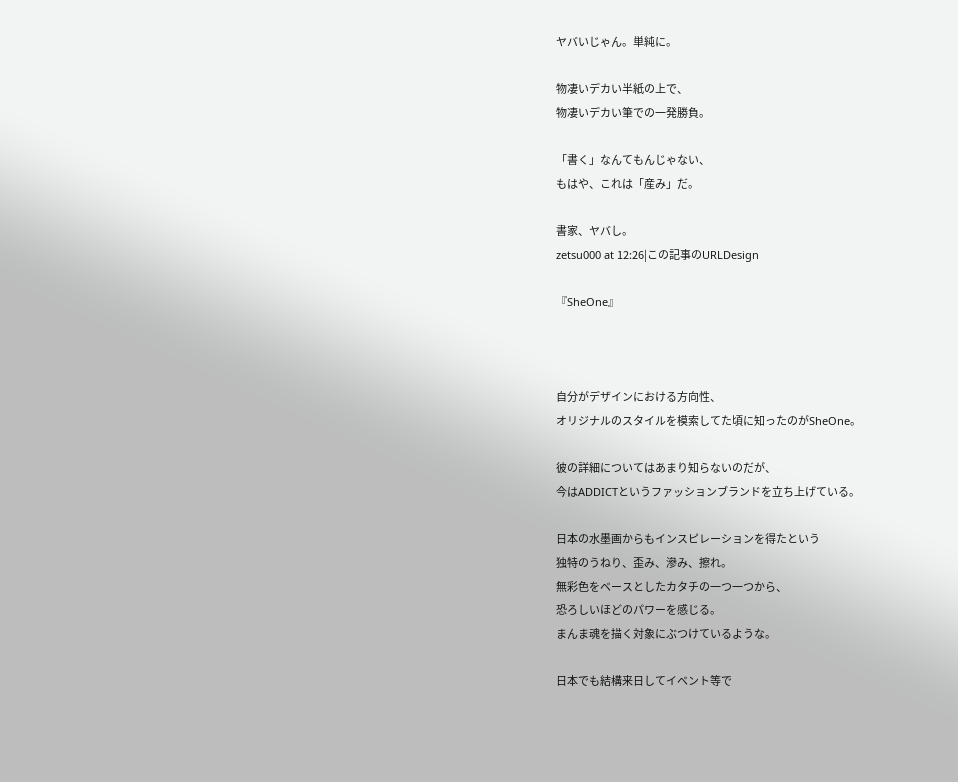ヤバいじゃん。単純に。

物凄いデカい半紙の上で、
物凄いデカい筆での一発勝負。

「書く」なんてもんじゃない、
もはや、これは「産み」だ。

書家、ヤバし。
zetsu000 at 12:26|この記事のURLDesign

『SheOne』



自分がデザインにおける方向性、
オリジナルのスタイルを模索してた頃に知ったのがSheOne。

彼の詳細についてはあまり知らないのだが、
今はADDICTというファッションブランドを立ち上げている。

日本の水墨画からもインスピレーションを得たという
独特のうねり、歪み、滲み、擦れ。
無彩色をベースとしたカタチの一つ一つから、
恐ろしいほどのパワーを感じる。
まんま魂を描く対象にぶつけているような。

日本でも結構来日してイベント等で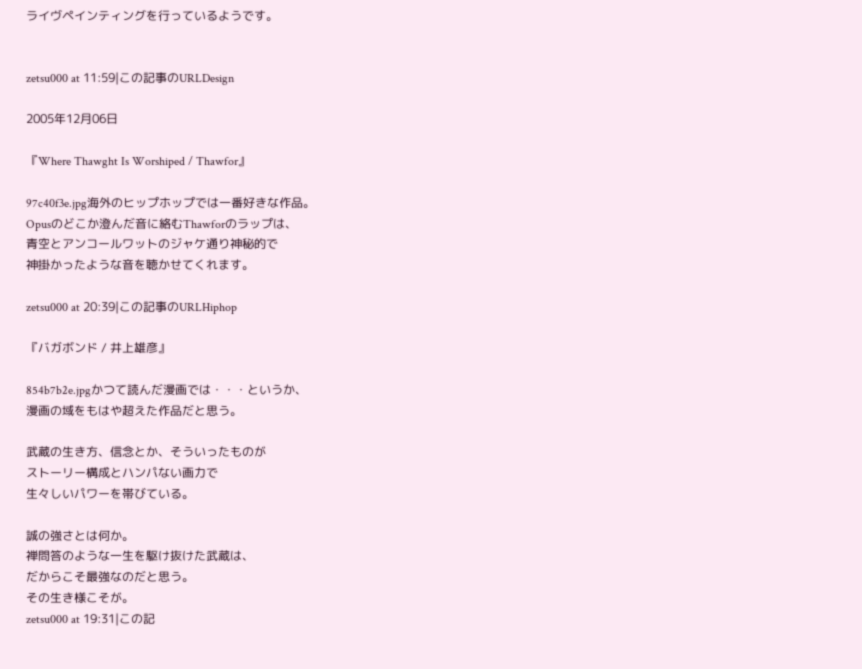ライヴペインティングを行っているようです。


zetsu000 at 11:59|この記事のURLDesign

2005年12月06日

『Where Thawght Is Worshiped / Thawfor』

97c40f3e.jpg海外のヒップホップでは一番好きな作品。
Opusのどこか澄んだ音に絡むThawforのラップは、
青空とアンコールワットのジャケ通り神秘的で
神掛かったような音を聴かせてくれます。

zetsu000 at 20:39|この記事のURLHiphop

『バガボンド / 井上雄彦』

854b7b2e.jpgかつて読んだ漫画では・・・というか、
漫画の域をもはや超えた作品だと思う。

武蔵の生き方、信念とか、そういったものが
ストーリー構成とハンパない画力で
生々しいパワーを帯びている。

誠の強さとは何か。
禅問答のような一生を駆け抜けた武蔵は、
だからこそ最強なのだと思う。
その生き様こそが。
zetsu000 at 19:31|この記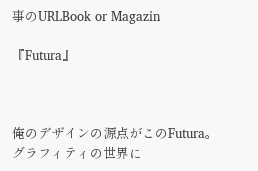事のURLBook or Magazin

『Futura』



俺のデザインの源点がこのFutura。
グラフィティの世界に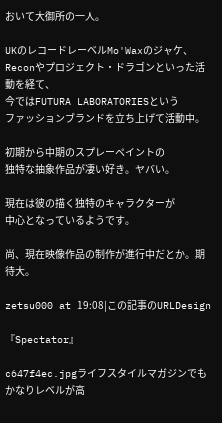おいて大御所の一人。

UKのレコードレーベルMo'Waxのジャケ、
Reconやプロジェクト・ドラゴンといった活動を経て、
今ではFUTURA LABORATORIESという
ファッションブランドを立ち上げて活動中。

初期から中期のスプレーペイントの
独特な抽象作品が凄い好き。ヤバい。

現在は彼の描く独特のキャラクターが
中心となっているようです。

尚、現在映像作品の制作が進行中だとか。期待大。

zetsu000 at 19:08|この記事のURLDesign

『Spectator』

c647f4ec.jpgライフスタイルマガジンでもかなりレベルが高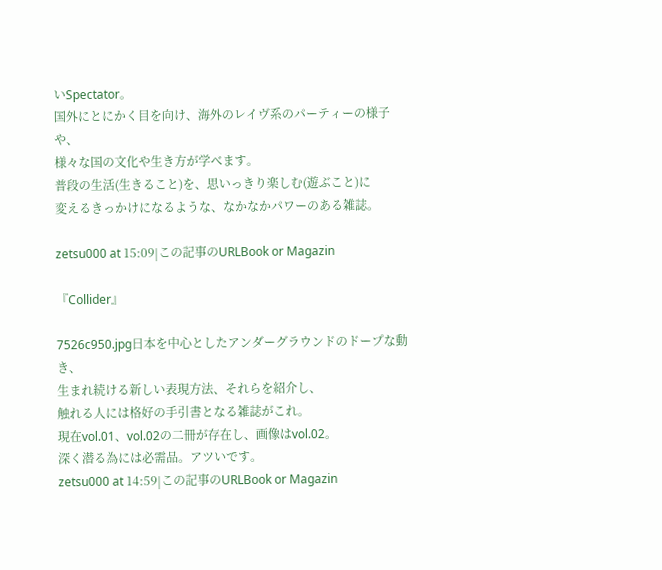いSpectator。
国外にとにかく目を向け、海外のレイヴ系のパーティーの様子や、
様々な国の文化や生き方が学べます。
普段の生活(生きること)を、思いっきり楽しむ(遊ぶこと)に
変えるきっかけになるような、なかなかパワーのある雑誌。

zetsu000 at 15:09|この記事のURLBook or Magazin

『Collider』

7526c950.jpg日本を中心としたアンダーグラウンドのドープな動き、
生まれ続ける新しい表現方法、それらを紹介し、
触れる人には格好の手引書となる雑誌がこれ。
現在vol.01、vol.02の二冊が存在し、画像はvol.02。
深く潜る為には必需品。アツいです。
zetsu000 at 14:59|この記事のURLBook or Magazin